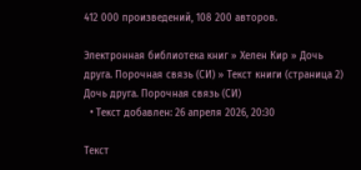412 000 произведений, 108 200 авторов.

Электронная библиотека книг » Хелен Кир » Дочь друга. Порочная связь (СИ) » Текст книги (страница 2)
Дочь друга. Порочная связь (СИ)
  • Текст добавлен: 26 апреля 2026, 20:30

Текст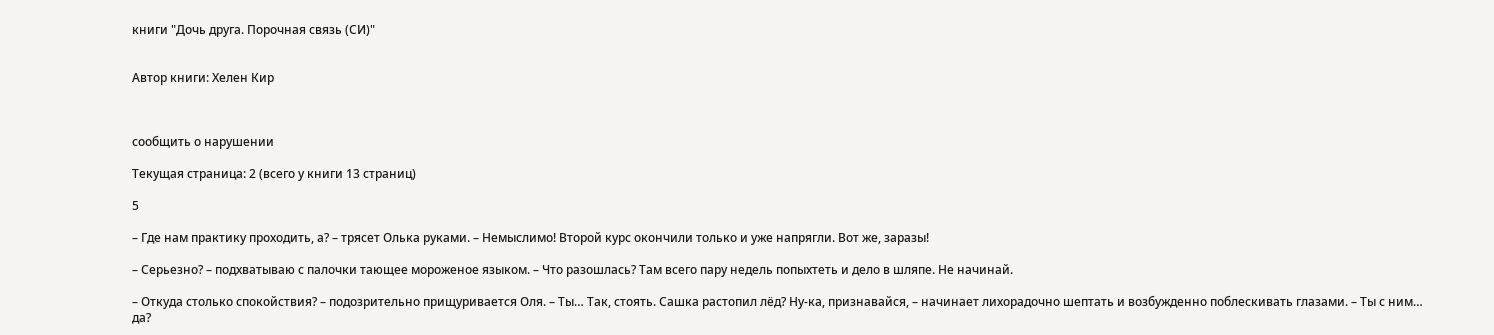книги "Дочь друга. Порочная связь (СИ)"


Автор книги: Хелен Кир



сообщить о нарушении

Текущая страница: 2 (всего у книги 13 страниц)

5

– Где нам практику проходить, а? – трясет Олька руками. – Немыслимо! Второй курс окончили только и уже напрягли. Вот же, заразы!

– Серьезно? – подхватываю с палочки тающее мороженое языком. – Что разошлась? Там всего пару недель попыхтеть и дело в шляпе. Не начинай.

– Откуда столько спокойствия? – подозрительно прищуривается Оля. – Ты… Так, стоять. Сашка растопил лёд? Ну-ка, признавайся, – начинает лихорадочно шептать и возбужденно поблескивать глазами. – Ты с ним… да?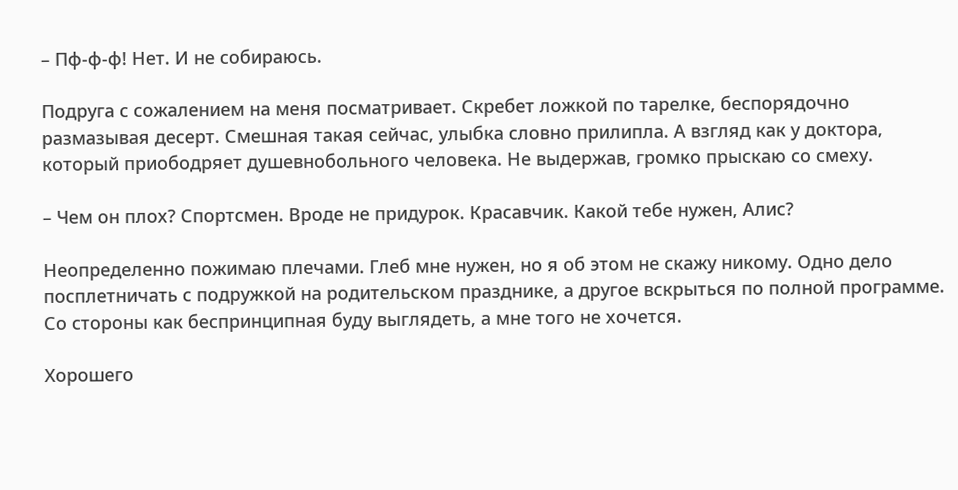– Пф-ф-ф! Нет. И не собираюсь.

Подруга с сожалением на меня посматривает. Скребет ложкой по тарелке, беспорядочно размазывая десерт. Смешная такая сейчас, улыбка словно прилипла. А взгляд как у доктора, который приободряет душевнобольного человека. Не выдержав, громко прыскаю со смеху.

– Чем он плох? Спортсмен. Вроде не придурок. Красавчик. Какой тебе нужен, Алис?

Неопределенно пожимаю плечами. Глеб мне нужен, но я об этом не скажу никому. Одно дело посплетничать с подружкой на родительском празднике, а другое вскрыться по полной программе. Со стороны как беспринципная буду выглядеть, а мне того не хочется.

Хорошего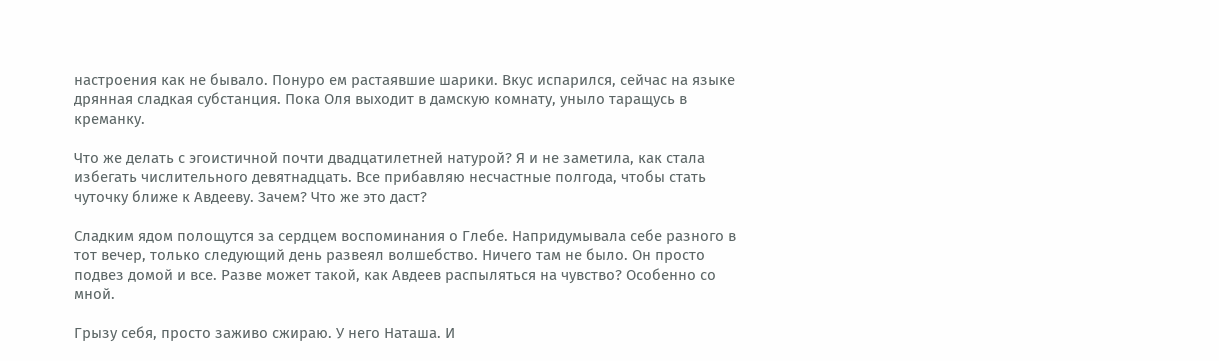настроения как не бывало. Понуро ем растаявшие шарики. Вкус испарился, сейчас на языке дрянная сладкая субстанция. Пока Оля выходит в дамскую комнату, уныло таращусь в креманку.

Что же делать с эгоистичной почти двадцатилетней натурой? Я и не заметила, как стала избегать числительного девятнадцать. Все прибавляю несчастные полгода, чтобы стать чуточку ближе к Авдееву. Зачем? Что же это даст?

Сладким ядом полощутся за сердцем воспоминания о Глебе. Напридумывала себе разного в тот вечер, только следующий день развеял волшебство. Ничего там не было. Он просто подвез домой и все. Разве может такой, как Авдеев распыляться на чувство? Особенно со мной.

Грызу себя, просто заживо сжираю. У него Наташа. И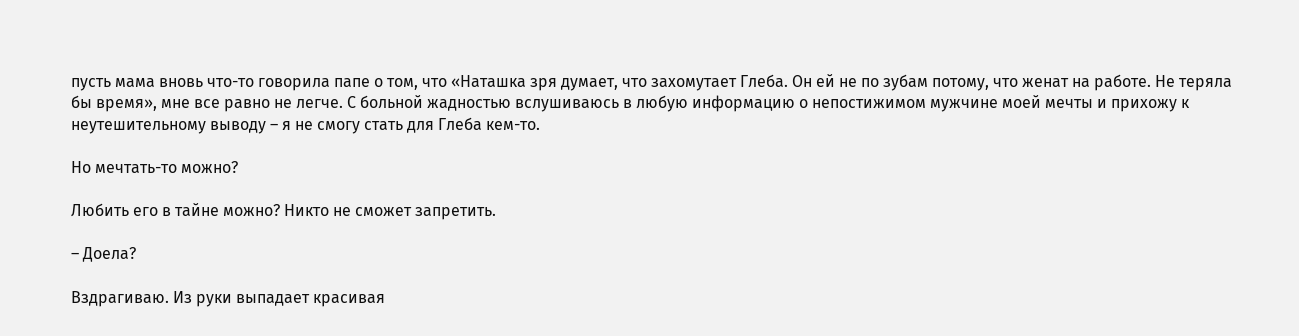пусть мама вновь что-то говорила папе о том, что «Наташка зря думает, что захомутает Глеба. Он ей не по зубам потому, что женат на работе. Не теряла бы время», мне все равно не легче. С больной жадностью вслушиваюсь в любую информацию о непостижимом мужчине моей мечты и прихожу к неутешительному выводу – я не смогу стать для Глеба кем-то.

Но мечтать-то можно?

Любить его в тайне можно? Никто не сможет запретить.

– Доела?

Вздрагиваю. Из руки выпадает красивая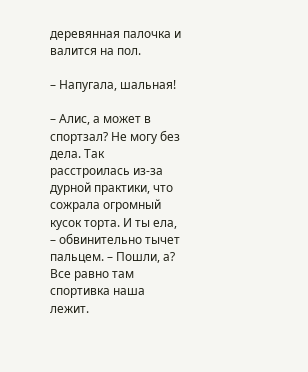деревянная палочка и валится на пол.

– Напугала, шальная!

– Алис, а может в спортзал? Не могу без дела. Так расстроилась из-за дурной практики, что сожрала огромный кусок торта. И ты ела, – обвинительно тычет пальцем. – Пошли, а? Все равно там спортивка наша лежит.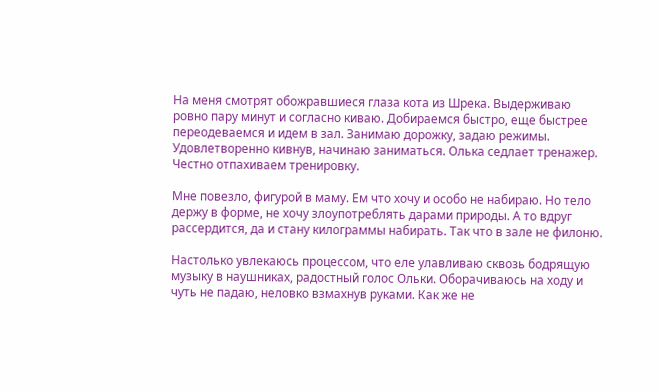На меня смотрят обожравшиеся глаза кота из Шрека. Выдерживаю ровно пару минут и согласно киваю. Добираемся быстро, еще быстрее переодеваемся и идем в зал. Занимаю дорожку, задаю режимы. Удовлетворенно кивнув, начинаю заниматься. Олька седлает тренажер. Честно отпахиваем тренировку.

Мне повезло, фигурой в маму. Ем что хочу и особо не набираю. Но тело держу в форме, не хочу злоупотреблять дарами природы. А то вдруг рассердится, да и стану килограммы набирать. Так что в зале не филоню.

Настолько увлекаюсь процессом, что еле улавливаю сквозь бодрящую музыку в наушниках, радостный голос Ольки. Оборачиваюсь на ходу и чуть не падаю, неловко взмахнув руками. Как же не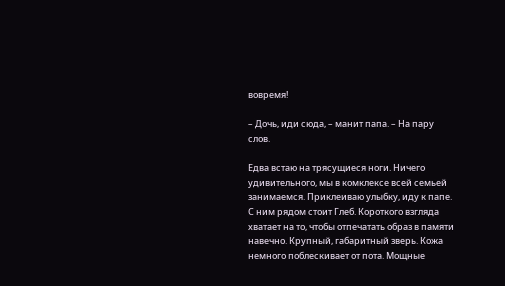вовремя!

– Дочь, иди сюда, – манит папа. – На пару слов.

Едва встаю на трясущиеся ноги. Ничего удивительного, мы в комклексе всей семьей занимаемся. Приклеиваю улыбку, иду к папе. С ним рядом стоит Глеб. Короткого взгляда хватает на то, чтобы отпечатать образ в памяти навечно. Крупный, габаритный зверь. Кожа немного поблескивает от пота. Мощные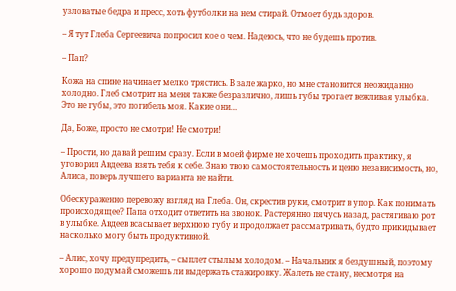узловатые бедра и пресс, хоть футболки на нем стирай. Отмоет будь здоров.

– Я тут Глеба Сергеевича попросил кое о чем. Надеюсь, что не будешь против.

– Пап?

Кожа на спине начинает мелко трястись. В зале жарко, но мне становится неожиданно холодно. Глеб смотрит на меня также безразлично, лишь губы трогает вежливая улыбка. Это не губы, это погибель моя. Какие они…

Да, Боже, просто не смотри! Не смотри!

– Прости, но давай решим сразу. Если в моей фирме не хочешь проходить практику, я уговорил Авдеева взять тебя к себе. Знаю твою самостоятельность и ценю независимость, но, Алиса, поверь лучшего варианта не найти.

Обескураженно перевожу взгляд на Глеба. Он, скрестив руки, смотрит в упор. Как понимать происходящее? Папа отходит ответить на звонок. Растерянно пячусь назад, растягиваю рот в улыбке. Авдеев всасывает верхнюю губу и продолжает рассматривать, будто прикидывает насколько могу быть продуктивной.

– Алис, хочу предупредить, – сыплет стылым холодом. – Начальник я бездушный, поэтому хорошо подумай сможешь ли выдержать стажировку. Жалеть не стану, несмотря на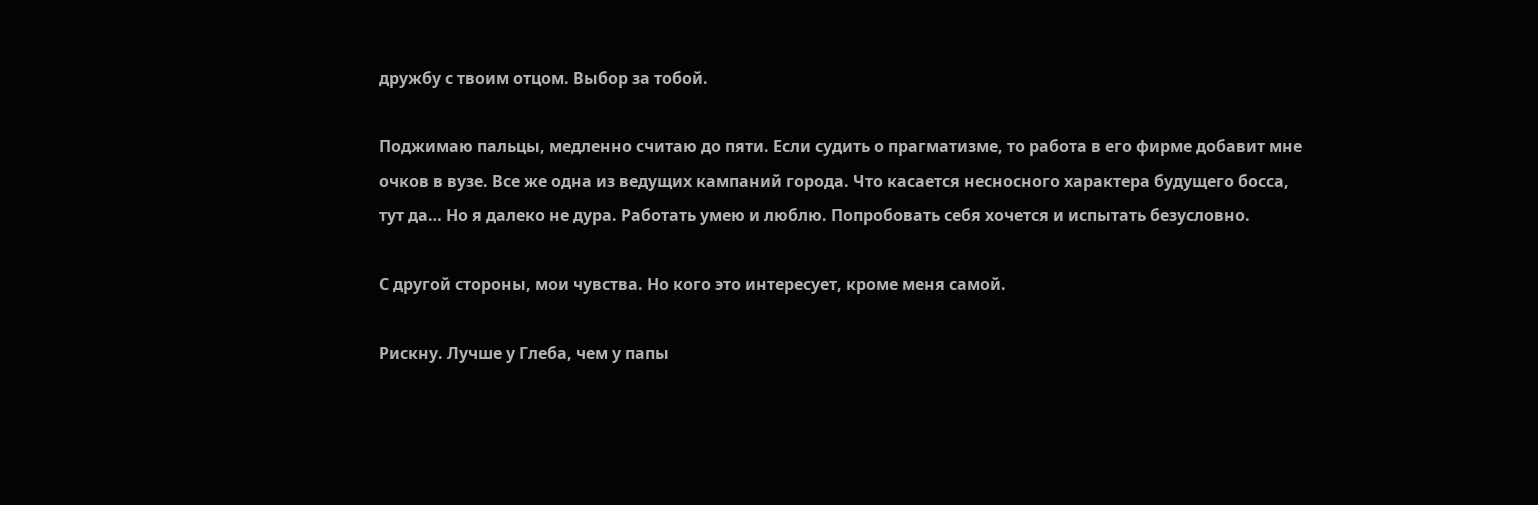дружбу с твоим отцом. Выбор за тобой.

Поджимаю пальцы, медленно считаю до пяти. Если судить о прагматизме, то работа в его фирме добавит мне очков в вузе. Все же одна из ведущих кампаний города. Что касается несносного характера будущего босса, тут да… Но я далеко не дура. Работать умею и люблю. Попробовать себя хочется и испытать безусловно.

С другой стороны, мои чувства. Но кого это интересует, кроме меня самой.

Рискну. Лучше у Глеба, чем у папы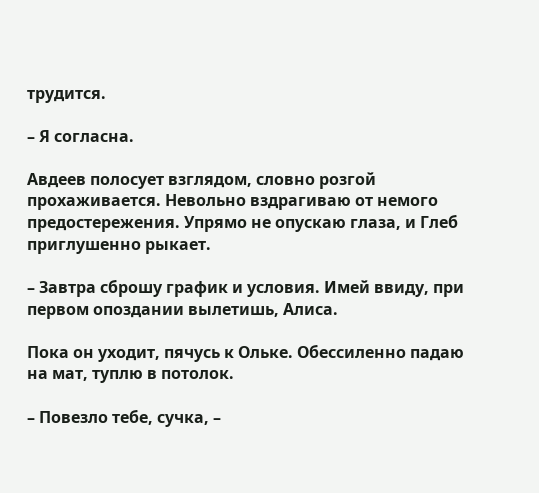трудится.

– Я согласна.

Авдеев полосует взглядом, словно розгой прохаживается. Невольно вздрагиваю от немого предостережения. Упрямо не опускаю глаза, и Глеб приглушенно рыкает.

– Завтра сброшу график и условия. Имей ввиду, при первом опоздании вылетишь, Алиса.

Пока он уходит, пячусь к Ольке. Обессиленно падаю на мат, туплю в потолок.

– Повезло тебе, сучка, –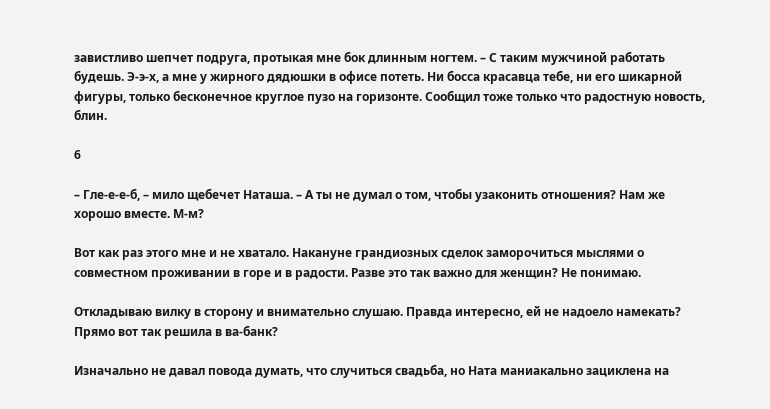завистливо шепчет подруга, протыкая мне бок длинным ногтем. – С таким мужчиной работать будешь. Э-э-х, а мне у жирного дядюшки в офисе потеть. Ни босса красавца тебе, ни его шикарной фигуры, только бесконечное круглое пузо на горизонте. Сообщил тоже только что радостную новость, блин.

6

– Гле-е-е-б, – мило щебечет Наташа. – А ты не думал о том, чтобы узаконить отношения? Нам же хорошо вместе. М-м?

Вот как раз этого мне и не хватало. Накануне грандиозных сделок заморочиться мыслями о совместном проживании в горе и в радости. Разве это так важно для женщин? Не понимаю.

Откладываю вилку в сторону и внимательно слушаю. Правда интересно, ей не надоело намекать? Прямо вот так решила в ва-банк?

Изначально не давал повода думать, что случиться свадьба, но Ната маниакально зациклена на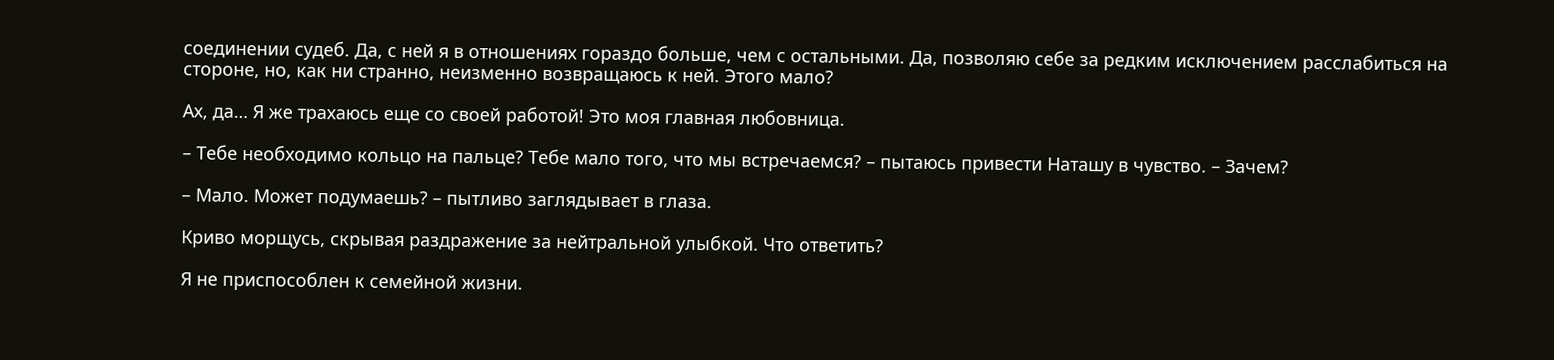соединении судеб. Да, с ней я в отношениях гораздо больше, чем с остальными. Да, позволяю себе за редким исключением расслабиться на стороне, но, как ни странно, неизменно возвращаюсь к ней. Этого мало?

Ах, да… Я же трахаюсь еще со своей работой! Это моя главная любовница.

– Тебе необходимо кольцо на пальце? Тебе мало того, что мы встречаемся? – пытаюсь привести Наташу в чувство. – Зачем?

– Мало. Может подумаешь? – пытливо заглядывает в глаза.

Криво морщусь, скрывая раздражение за нейтральной улыбкой. Что ответить?

Я не приспособлен к семейной жизни.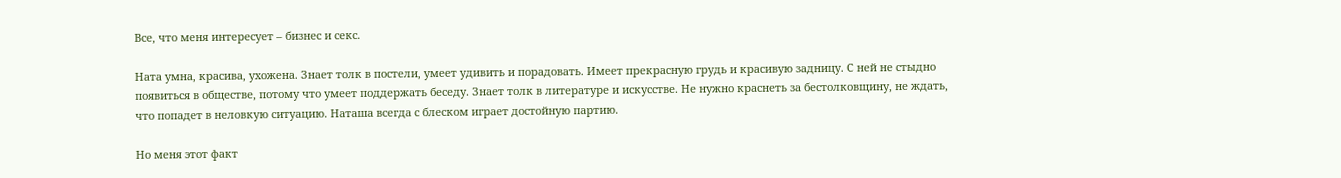Все, что меня интересует – бизнес и секс.

Ната умна, красива, ухожена. Знает толк в постели, умеет удивить и порадовать. Имеет прекрасную грудь и красивую задницу. С ней не стыдно появиться в обществе, потому что умеет поддержать беседу. Знает толк в литературе и искусстве. Не нужно краснеть за бестолковщину, не ждать, что попадет в неловкую ситуацию. Наташа всегда с блеском играет достойную партию.

Но меня этот факт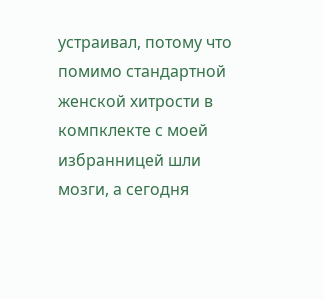устраивал, потому что помимо стандартной женской хитрости в компклекте с моей избранницей шли мозги, а сегодня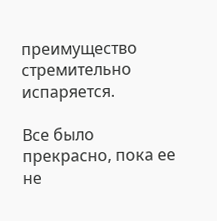преимущество стремительно испаряется.

Все было прекрасно, пока ее не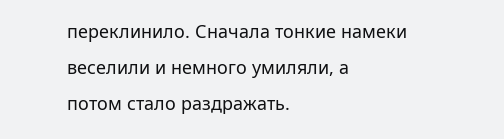переклинило. Сначала тонкие намеки веселили и немного умиляли, а потом стало раздражать.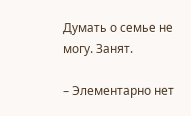Думать о семье не могу. Занят.

– Элементарно нет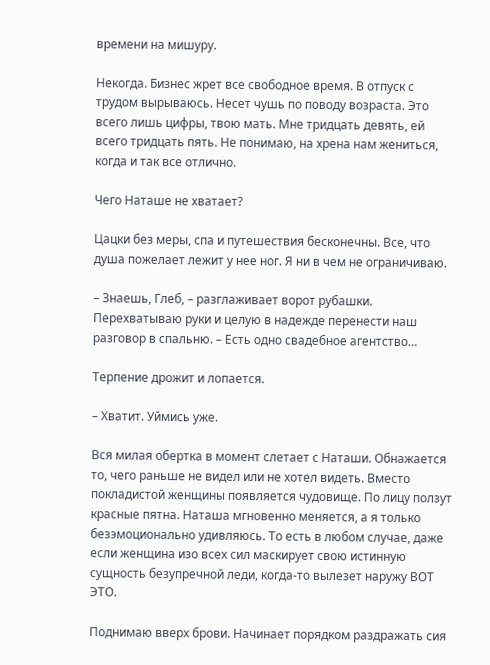времени на мишуру.

Некогда. Бизнес жрет все свободное время. В отпуск с трудом вырываюсь. Несет чушь по поводу возраста. Это всего лишь цифры, твою мать. Мне тридцать девять, ей всего тридцать пять. Не понимаю, на хрена нам жениться, когда и так все отлично.

Чего Наташе не хватает?

Цацки без меры, спа и путешествия бесконечны. Все, что душа пожелает лежит у нее ног. Я ни в чем не ограничиваю.

– Знаешь, Глеб, – разглаживает ворот рубашки. Перехватываю руки и целую в надежде перенести наш разговор в спальню. – Есть одно свадебное агентство…

Терпение дрожит и лопается.

– Хватит. Уймись уже.

Вся милая обертка в момент слетает с Наташи. Обнажается то, чего раньше не видел или не хотел видеть. Вместо покладистой женщины появляется чудовище. По лицу ползут красные пятна. Наташа мгновенно меняется, а я только безэмоционально удивляюсь. То есть в любом случае, даже если женщина изо всех сил маскирует свою истинную сущность безупречной леди, когда-то вылезет наружу ВОТ ЭТО.

Поднимаю вверх брови. Начинает порядком раздражать сия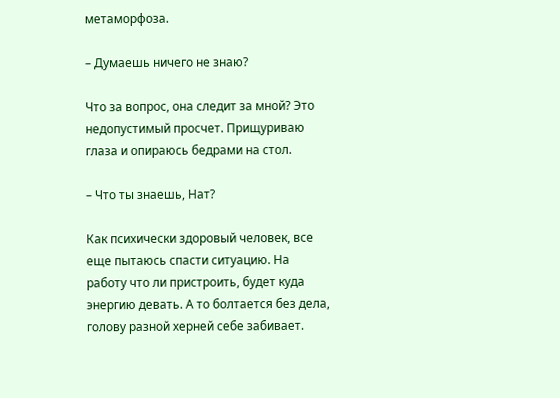метаморфоза.

– Думаешь ничего не знаю?

Что за вопрос, она следит за мной? Это недопустимый просчет. Прищуриваю глаза и опираюсь бедрами на стол.

– Что ты знаешь, Нат?

Как психически здоровый человек, все еще пытаюсь спасти ситуацию. На работу что ли пристроить, будет куда энергию девать. А то болтается без дела, голову разной херней себе забивает.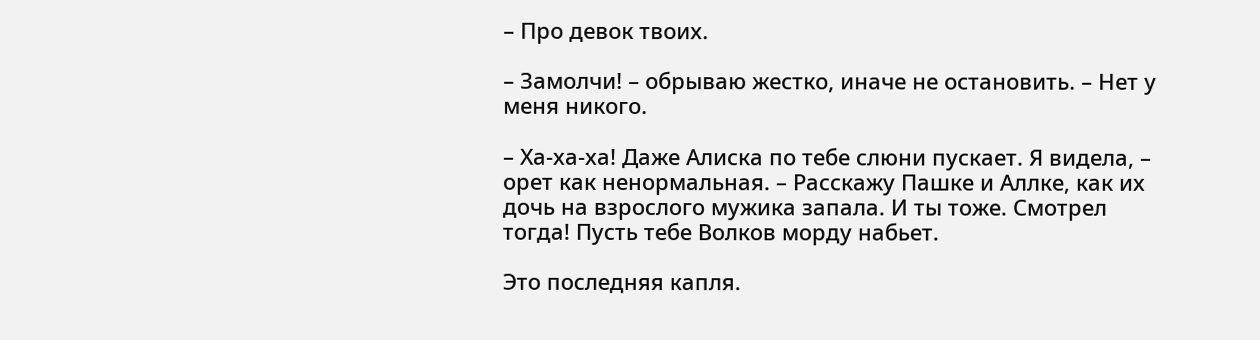– Про девок твоих.

– Замолчи! – обрываю жестко, иначе не остановить. – Нет у меня никого.

– Ха-ха-ха! Даже Алиска по тебе слюни пускает. Я видела, – орет как ненормальная. – Расскажу Пашке и Аллке, как их дочь на взрослого мужика запала. И ты тоже. Смотрел тогда! Пусть тебе Волков морду набьет.

Это последняя капля.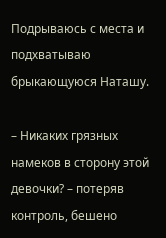Подрываюсь с места и подхватываю брыкающуюся Наташу.

– Никаких грязных намеков в сторону этой девочки? – потеряв контроль, бешено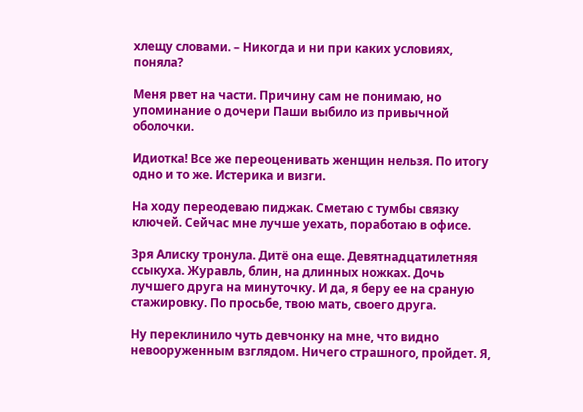хлещу словами. – Никогда и ни при каких условиях, поняла?

Меня рвет на части. Причину сам не понимаю, но упоминание о дочери Паши выбило из привычной оболочки.

Идиотка! Все же переоценивать женщин нельзя. По итогу одно и то же. Истерика и визги.

На ходу переодеваю пиджак. Сметаю с тумбы связку ключей. Сейчас мне лучше уехать, поработаю в офисе.

Зря Алиску тронула. Дитё она еще. Девятнадцатилетняя ссыкуха. Журавль, блин, на длинных ножках. Дочь лучшего друга на минуточку. И да, я беру ее на сраную стажировку. По просьбе, твою мать, своего друга.

Ну переклинило чуть девчонку на мне, что видно невооруженным взглядом. Ничего страшного, пройдет. Я,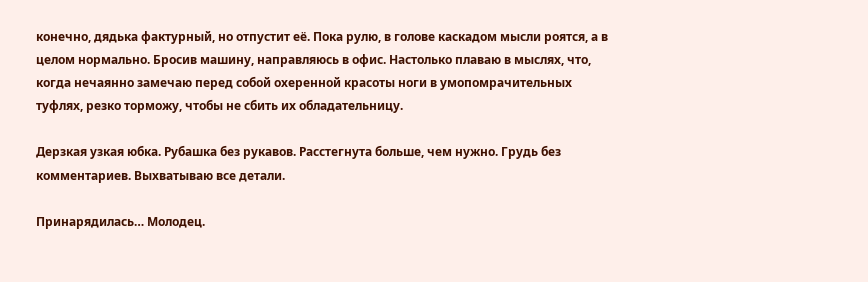конечно, дядька фактурный, но отпустит её. Пока рулю, в голове каскадом мысли роятся, а в целом нормально. Бросив машину, направляюсь в офис. Настолько плаваю в мыслях, что, когда нечаянно замечаю перед собой охеренной красоты ноги в умопомрачительных туфлях, резко торможу, чтобы не сбить их обладательницу.

Дерзкая узкая юбка. Рубашка без рукавов. Расстегнута больше, чем нужно. Грудь без комментариев. Выхватываю все детали.

Принарядилась… Молодец.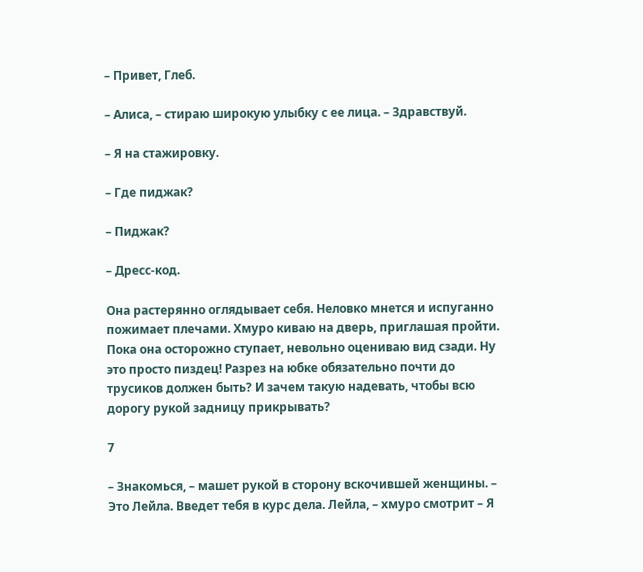– Привет, Глеб.

– Алиса, – стираю широкую улыбку с ее лица. – Здравствуй.

– Я на стажировку.

– Где пиджак?

– Пиджак?

– Дресс-код.

Она растерянно оглядывает себя. Неловко мнется и испуганно пожимает плечами. Хмуро киваю на дверь, приглашая пройти. Пока она осторожно ступает, невольно оцениваю вид сзади. Ну это просто пиздец! Разрез на юбке обязательно почти до трусиков должен быть? И зачем такую надевать, чтобы всю дорогу рукой задницу прикрывать?

7

– Знакомься, – машет рукой в сторону вскочившей женщины. – Это Лейла. Введет тебя в курс дела. Лейла, – хмуро смотрит – Я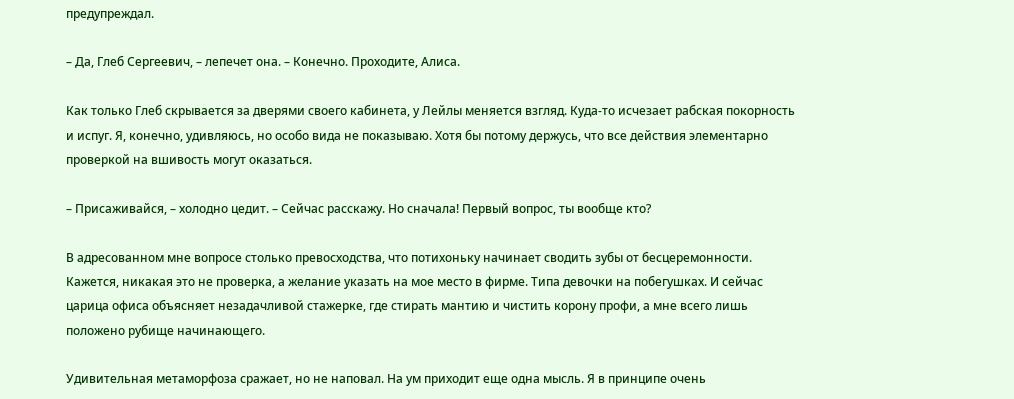предупреждал.

– Да, Глеб Сергеевич, – лепечет она. – Конечно. Проходите, Алиса.

Как только Глеб скрывается за дверями своего кабинета, у Лейлы меняется взгляд. Куда-то исчезает рабская покорность и испуг. Я, конечно, удивляюсь, но особо вида не показываю. Хотя бы потому держусь, что все действия элементарно проверкой на вшивость могут оказаться.

– Присаживайся, – холодно цедит. – Сейчас расскажу. Но сначала! Первый вопрос, ты вообще кто?

В адресованном мне вопросе столько превосходства, что потихоньку начинает сводить зубы от бесцеремонности. Кажется, никакая это не проверка, а желание указать на мое место в фирме. Типа девочки на побегушках. И сейчас царица офиса объясняет незадачливой стажерке, где стирать мантию и чистить корону профи, а мне всего лишь положено рубище начинающего.

Удивительная метаморфоза сражает, но не наповал. На ум приходит еще одна мысль. Я в принципе очень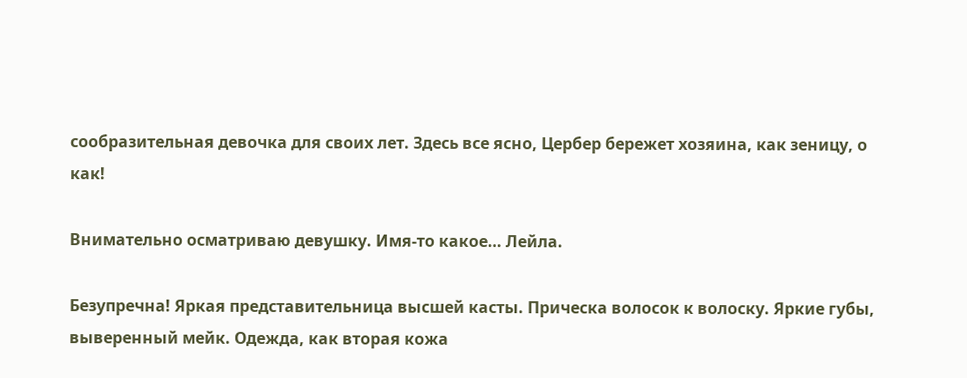сообразительная девочка для своих лет. Здесь все ясно, Цербер бережет хозяина, как зеницу, о как!

Внимательно осматриваю девушку. Имя-то какое… Лейла.

Безупречна! Яркая представительница высшей касты. Прическа волосок к волоску. Яркие губы, выверенный мейк. Одежда, как вторая кожа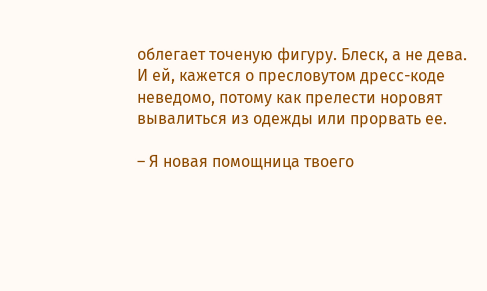облегает точеную фигуру. Блеск, а не дева. И ей, кажется о пресловутом дресс-коде неведомо, потому как прелести норовят вывалиться из одежды или прорвать ее.

– Я новая помощница твоего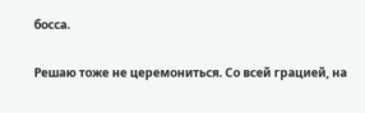босса.

Решаю тоже не церемониться. Со всей грацией, на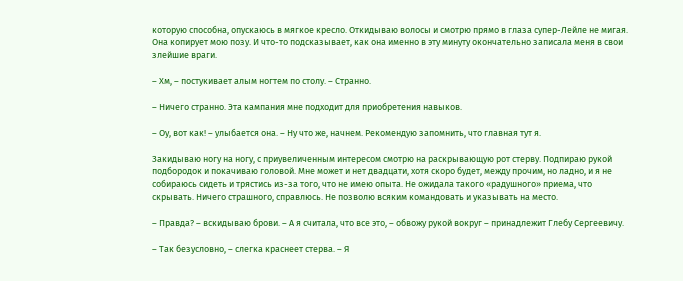которую способна, опускаюсь в мягкое кресло. Откидываю волосы и смотрю прямо в глаза супер-Лейле не мигая. Она копирует мою позу. И что-то подсказывает, как она именно в эту минуту окончательно записала меня в свои злейшие враги.

– Хм, – постукивает алым ногтем по столу. – Странно.

– Ничего странно. Эта кампания мне подходит для приобретения навыков.

– Оу, вот как! – улыбается она. – Ну что же, начнем. Рекомендую запомнить, что главная тут я.

Закидываю ногу на ногу, с приувеличенным интересом смотрю на раскрывающую рот стерву. Подпираю рукой подбородок и покачиваю головой. Мне может и нет двадцати, хотя скоро будет, между прочим, но ладно, и я не собираюсь сидеть и трястись из-за того, что не имею опыта. Не ожидала такого «радушного» приема, что скрывать. Ничего страшного, справлюсь. Не позволю всяким командовать и указывать на место.

– Правда? – вскидываю брови. – А я считала, что все это, – обвожу рукой вокруг – принадлежит Глебу Сергеевичу.

– Так безусловно, – слегка краснеет стерва. – Я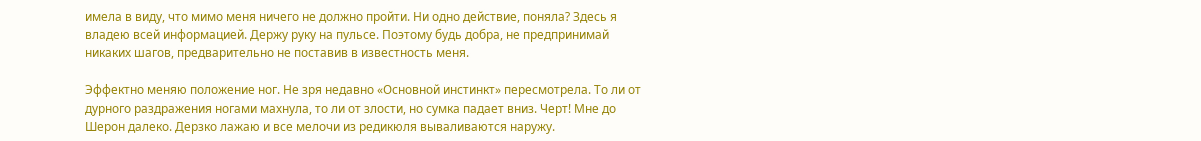имела в виду, что мимо меня ничего не должно пройти. Ни одно действие, поняла? Здесь я владею всей информацией. Держу руку на пульсе. Поэтому будь добра, не предпринимай никаких шагов, предварительно не поставив в известность меня.

Эффектно меняю положение ног. Не зря недавно «Основной инстинкт» пересмотрела. То ли от дурного раздражения ногами махнула, то ли от злости, но сумка падает вниз. Черт! Мне до Шерон далеко. Дерзко лажаю и все мелочи из редикюля вываливаются наружу.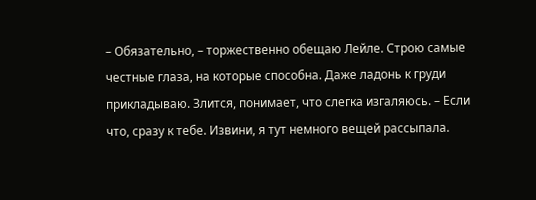– Обязательно, – торжественно обещаю Лейле. Строю самые честные глаза, на которые способна. Даже ладонь к груди прикладываю. Злится, понимает, что слегка изгаляюсь. – Если что, сразу к тебе. Извини, я тут немного вещей рассыпала.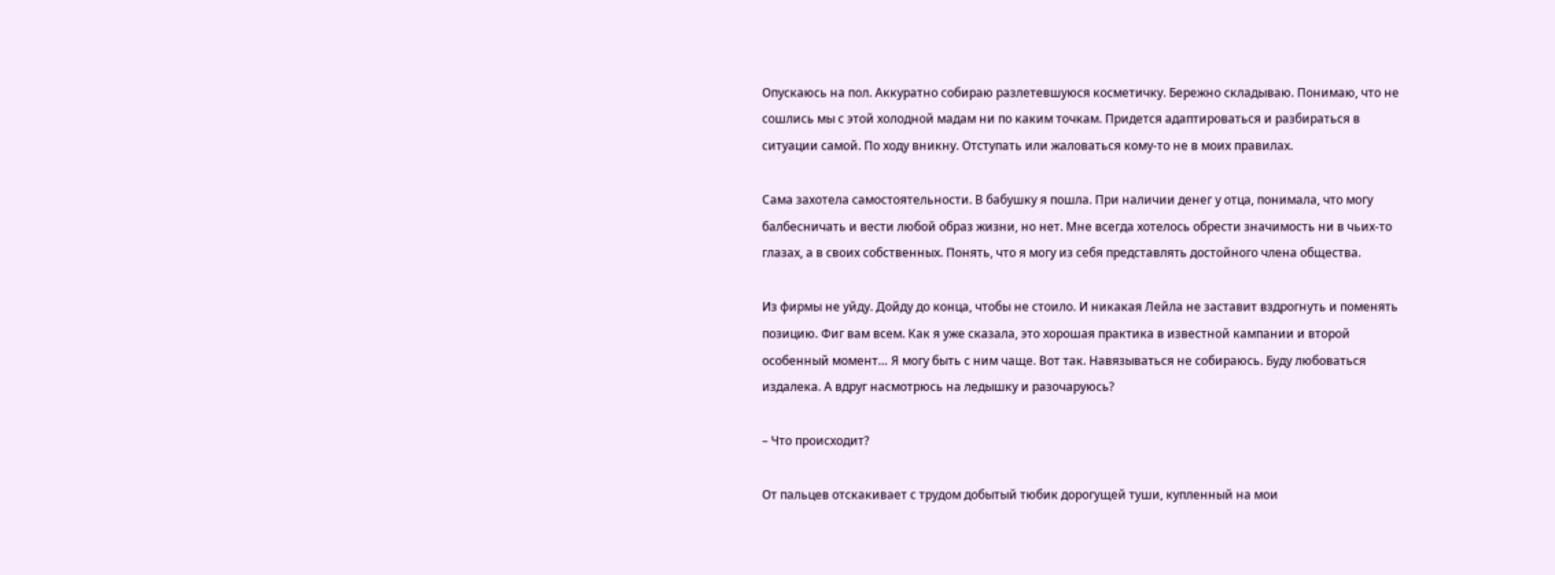Опускаюсь на пол. Аккуратно собираю разлетевшуюся косметичку. Бережно складываю. Понимаю, что не сошлись мы с этой холодной мадам ни по каким точкам. Придется адаптироваться и разбираться в ситуации самой. По ходу вникну. Отступать или жаловаться кому-то не в моих правилах.

Сама захотела самостоятельности. В бабушку я пошла. При наличии денег у отца, понимала, что могу балбесничать и вести любой образ жизни, но нет. Мне всегда хотелось обрести значимость ни в чьих-то глазах, а в своих собственных. Понять, что я могу из себя представлять достойного члена общества.

Из фирмы не уйду. Дойду до конца, чтобы не стоило. И никакая Лейла не заставит вздрогнуть и поменять позицию. Фиг вам всем. Как я уже сказала, это хорошая практика в известной кампании и второй особенный момент… Я могу быть с ним чаще. Вот так. Навязываться не собираюсь. Буду любоваться издалека. А вдруг насмотрюсь на ледышку и разочаруюсь?

– Что происходит?

От пальцев отскакивает с трудом добытый тюбик дорогущей туши, купленный на мои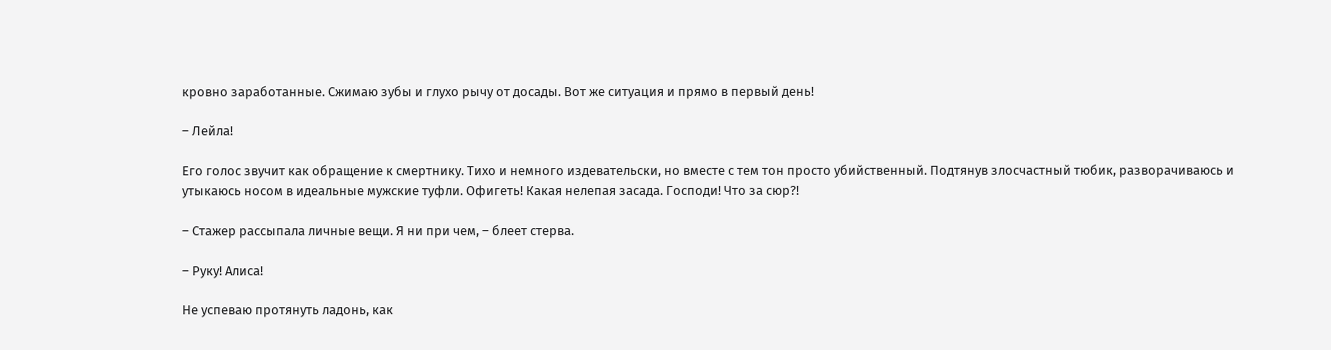кровно заработанные. Сжимаю зубы и глухо рычу от досады. Вот же ситуация и прямо в первый день!

– Лейла!

Его голос звучит как обращение к смертнику. Тихо и немного издевательски, но вместе с тем тон просто убийственный. Подтянув злосчастный тюбик, разворачиваюсь и утыкаюсь носом в идеальные мужские туфли. Офигеть! Какая нелепая засада. Господи! Что за сюр?!

– Стажер рассыпала личные вещи. Я ни при чем, – блеет стерва.

– Руку! Алиса!

Не успеваю протянуть ладонь, как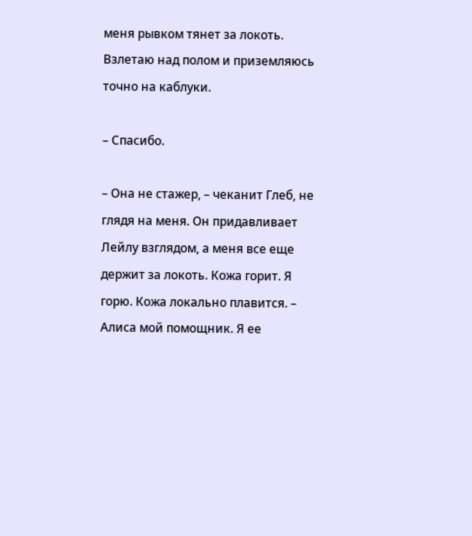меня рывком тянет за локоть. Взлетаю над полом и приземляюсь точно на каблуки.

– Спасибо.

– Она не стажер, – чеканит Глеб, не глядя на меня. Он придавливает Лейлу взглядом, а меня все еще держит за локоть. Кожа горит. Я горю. Кожа локально плавится. – Алиса мой помощник. Я ее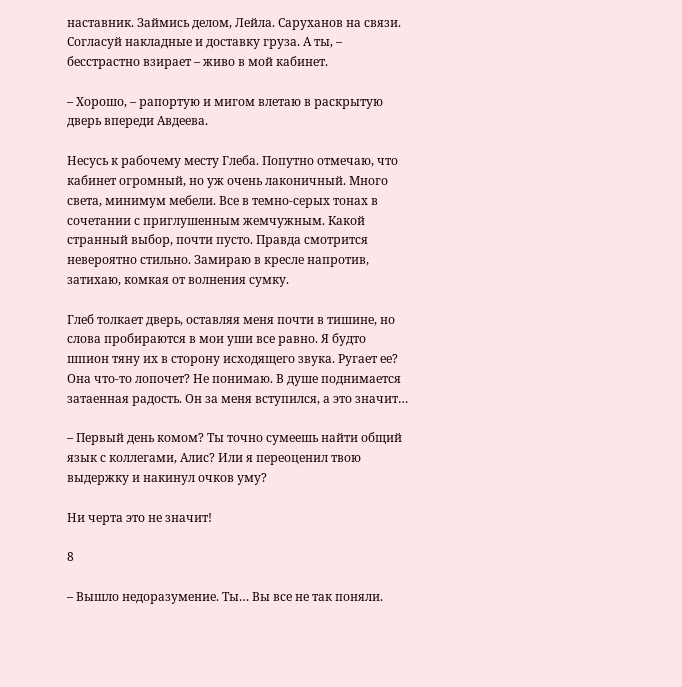наставник. Займись делом, Лейла. Саруханов на связи. Согласуй накладные и доставку груза. А ты, – бесстрастно взирает – живо в мой кабинет.

– Хорошо, – рапортую и мигом влетаю в раскрытую дверь впереди Авдеева.

Несусь к рабочему месту Глеба. Попутно отмечаю, что кабинет огромный, но уж очень лаконичный. Много света, минимум мебели. Все в темно-серых тонах в сочетании с приглушенным жемчужным. Какой странный выбор, почти пусто. Правда смотрится невероятно стильно. Замираю в кресле напротив, затихаю, комкая от волнения сумку.

Глеб толкает дверь, оставляя меня почти в тишине, но слова пробираются в мои уши все равно. Я будто шпион тяну их в сторону исходящего звука. Ругает ее? Она что-то лопочет? Не понимаю. В душе поднимается затаенная радость. Он за меня вступился, а это значит…

– Первый день комом? Ты точно сумеешь найти общий язык с коллегами, Алис? Или я переоценил твою выдержку и накинул очков уму?

Ни черта это не значит!

8

– Вышло недоразумение. Ты… Вы все не так поняли.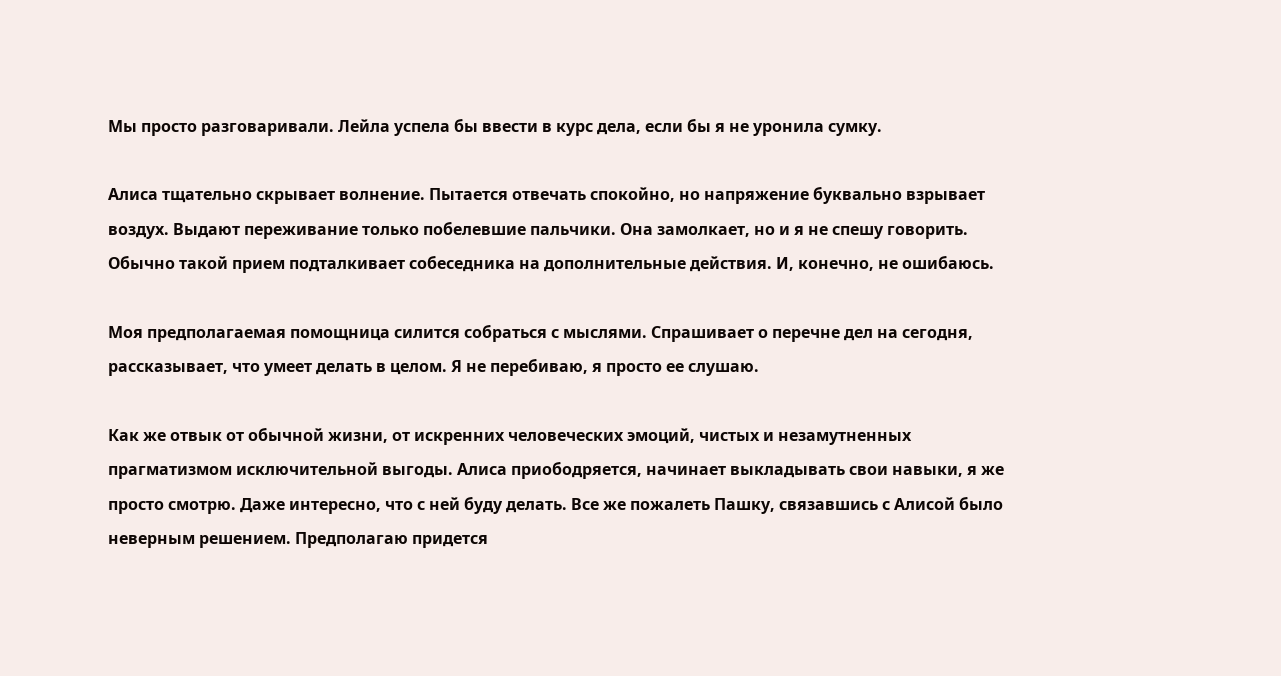Мы просто разговаривали. Лейла успела бы ввести в курс дела, если бы я не уронила сумку.

Алиса тщательно скрывает волнение. Пытается отвечать спокойно, но напряжение буквально взрывает воздух. Выдают переживание только побелевшие пальчики. Она замолкает, но и я не спешу говорить. Обычно такой прием подталкивает собеседника на дополнительные действия. И, конечно, не ошибаюсь.

Моя предполагаемая помощница силится собраться с мыслями. Спрашивает о перечне дел на сегодня, рассказывает, что умеет делать в целом. Я не перебиваю, я просто ее слушаю.

Как же отвык от обычной жизни, от искренних человеческих эмоций, чистых и незамутненных прагматизмом исключительной выгоды. Алиса приободряется, начинает выкладывать свои навыки, я же просто смотрю. Даже интересно, что с ней буду делать. Все же пожалеть Пашку, связавшись с Алисой было неверным решением. Предполагаю придется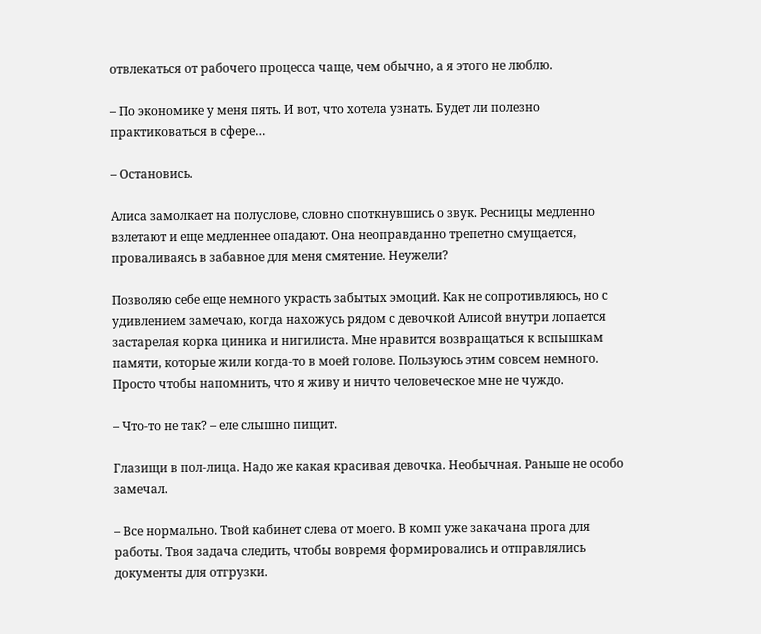отвлекаться от рабочего процесса чаще, чем обычно, а я этого не люблю.

– По экономике у меня пять. И вот, что хотела узнать. Будет ли полезно практиковаться в сфере…

– Остановись.

Алиса замолкает на полуслове, словно споткнувшись о звук. Ресницы медленно взлетают и еще медленнее опадают. Она неоправданно трепетно смущается, проваливаясь в забавное для меня смятение. Неужели?

Позволяю себе еще немного украсть забытых эмоций. Как не сопротивляюсь, но с удивлением замечаю, когда нахожусь рядом с девочкой Алисой внутри лопается застарелая корка циника и нигилиста. Мне нравится возвращаться к вспышкам памяти, которые жили когда-то в моей голове. Пользуюсь этим совсем немного. Просто чтобы напомнить, что я живу и ничто человеческое мне не чуждо.

– Что-то не так? – еле слышно пищит.

Глазищи в пол-лица. Надо же какая красивая девочка. Необычная. Раньше не особо замечал.

– Все нормально. Твой кабинет слева от моего. В комп уже закачана прога для работы. Твоя задача следить, чтобы вовремя формировались и отправлялись документы для отгрузки.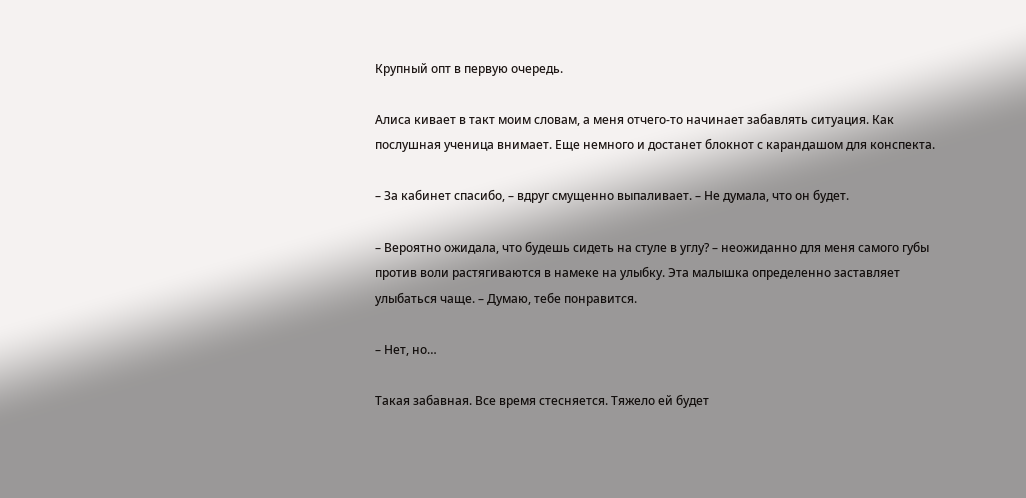Крупный опт в первую очередь.

Алиса кивает в такт моим словам, а меня отчего-то начинает забавлять ситуация. Как послушная ученица внимает. Еще немного и достанет блокнот с карандашом для конспекта.

– За кабинет спасибо, – вдруг смущенно выпаливает. – Не думала, что он будет.

– Вероятно ожидала, что будешь сидеть на стуле в углу? – неожиданно для меня самого губы против воли растягиваются в намеке на улыбку. Эта малышка определенно заставляет улыбаться чаще. – Думаю, тебе понравится.

– Нет, но…

Такая забавная. Все время стесняется. Тяжело ей будет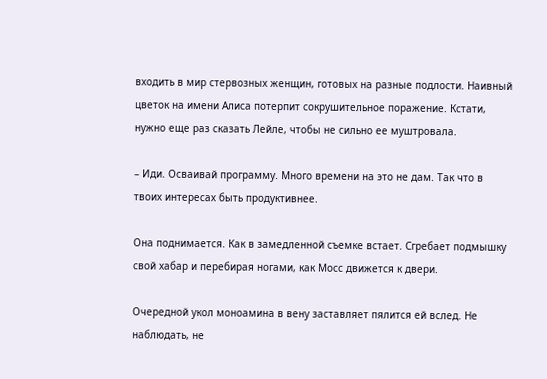входить в мир стервозных женщин, готовых на разные подлости. Наивный цветок на имени Алиса потерпит сокрушительное поражение. Кстати, нужно еще раз сказать Лейле, чтобы не сильно ее муштровала.

– Иди. Осваивай программу. Много времени на это не дам. Так что в твоих интересах быть продуктивнее.

Она поднимается. Как в замедленной съемке встает. Сгребает подмышку свой хабар и перебирая ногами, как Мосс движется к двери.

Очередной укол моноамина в вену заставляет пялится ей вслед. Не наблюдать, не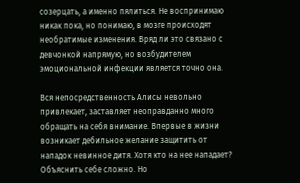созерцать, а именно пялиться. Не воспринимаю никак пока, но понимаю, в мозге происходят необратимые изменения. Вряд ли это связано с девчонкой напрямую, но возбудителем эмоциональной инфекции является точно она.

Вся непосредственность Алисы невольно привлекает, заставляет неоправданно много обращать на себя внимание. Впервые в жизни возникает дебильное желание защитить от нападок невинное дитя. Хотя кто на нее нападает? Объяснить себе сложно. Но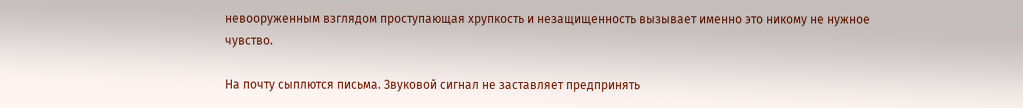невооруженным взглядом проступающая хрупкость и незащищенность вызывает именно это никому не нужное чувство.

На почту сыплются письма. Звуковой сигнал не заставляет предпринять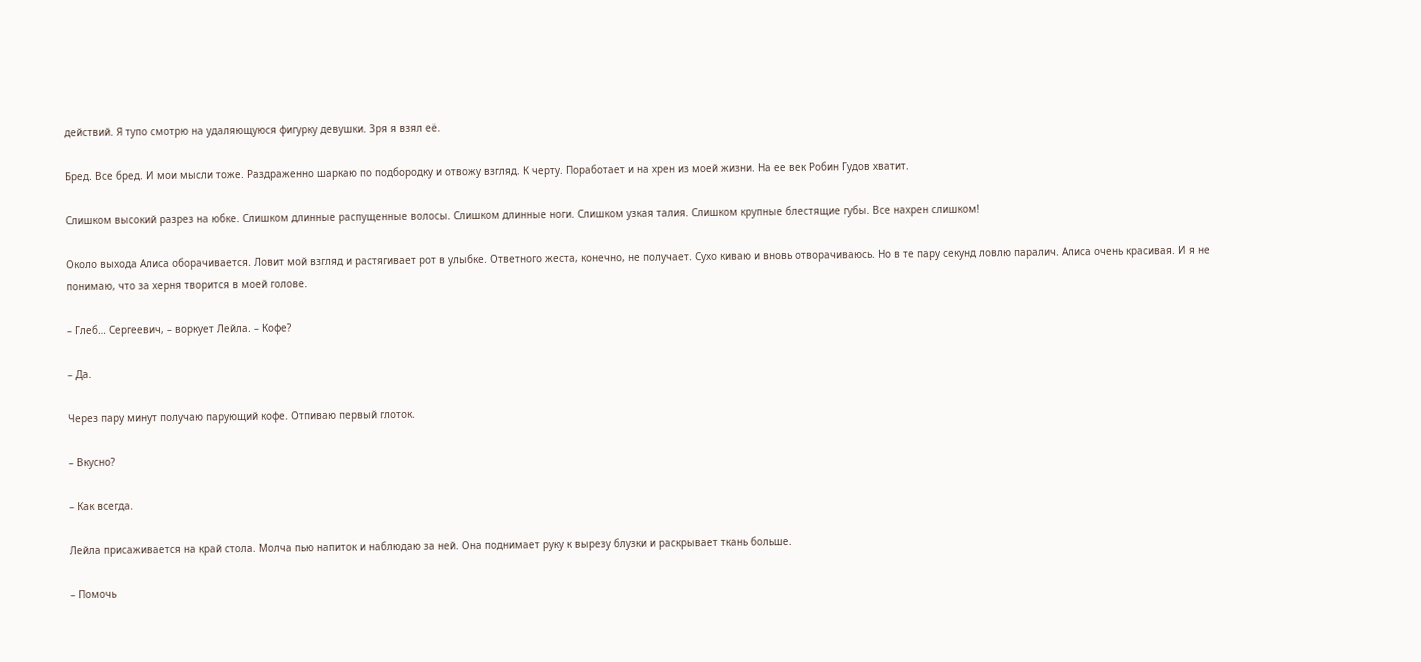действий. Я тупо смотрю на удаляющуюся фигурку девушки. Зря я взял её.

Бред. Все бред. И мои мысли тоже. Раздраженно шаркаю по подбородку и отвожу взгляд. К черту. Поработает и на хрен из моей жизни. На ее век Робин Гудов хватит.

Слишком высокий разрез на юбке. Слишком длинные распущенные волосы. Слишком длинные ноги. Слишком узкая талия. Слишком крупные блестящие губы. Все нахрен слишком!

Около выхода Алиса оборачивается. Ловит мой взгляд и растягивает рот в улыбке. Ответного жеста, конечно, не получает. Сухо киваю и вновь отворачиваюсь. Но в те пару секунд ловлю паралич. Алиса очень красивая. И я не понимаю, что за херня творится в моей голове.

– Глеб… Сергеевич, – воркует Лейла. – Кофе?

– Да.

Через пару минут получаю парующий кофе. Отпиваю первый глоток.

– Вкусно?

– Как всегда.

Лейла присаживается на край стола. Молча пью напиток и наблюдаю за ней. Она поднимает руку к вырезу блузки и раскрывает ткань больше.

– Помочь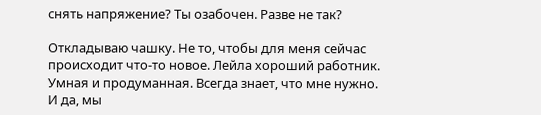снять напряжение? Ты озабочен. Разве не так?

Откладываю чашку. Не то, чтобы для меня сейчас происходит что-то новое. Лейла хороший работник. Умная и продуманная. Всегда знает, что мне нужно. И да, мы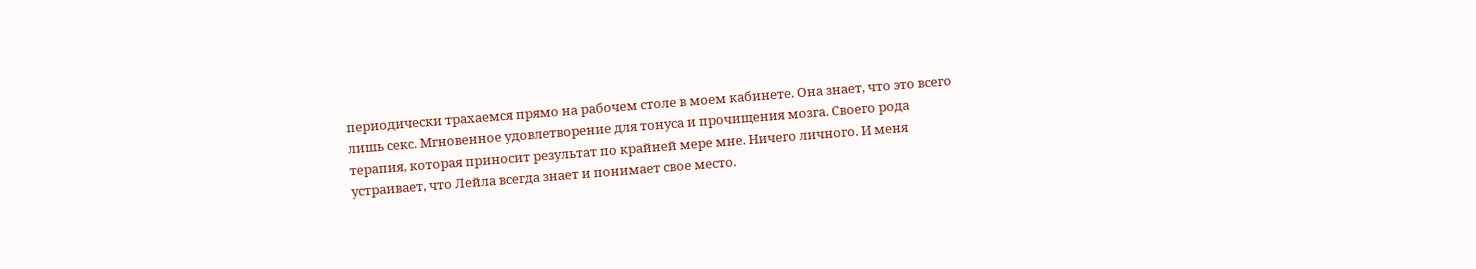периодически трахаемся прямо на рабочем столе в моем кабинете. Она знает, что это всего лишь секс. Мгновенное удовлетворение для тонуса и прочищения мозга. Своего рода терапия, которая приносит результат по крайней мере мне. Ничего личного. И меня устраивает, что Лейла всегда знает и понимает свое место.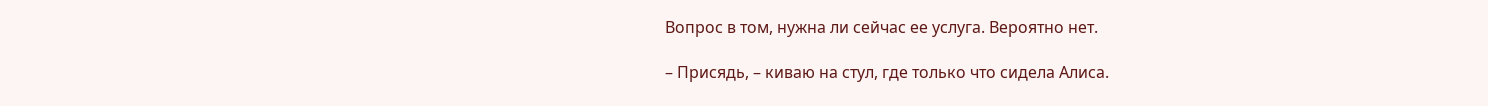Вопрос в том, нужна ли сейчас ее услуга. Вероятно нет.

– Присядь, – киваю на стул, где только что сидела Алиса.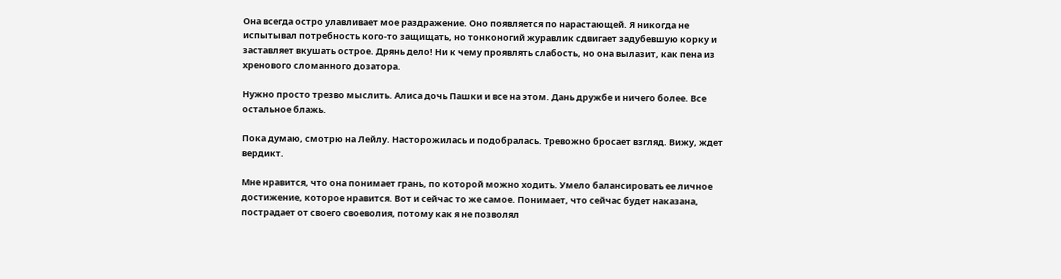Она всегда остро улавливает мое раздражение. Оно появляется по нарастающей. Я никогда не испытывал потребность кого-то защищать, но тонконогий журавлик сдвигает задубевшую корку и заставляет вкушать острое. Дрянь дело! Ни к чему проявлять слабость, но она вылазит, как пена из хренового сломанного дозатора.

Нужно просто трезво мыслить. Алиса дочь Пашки и все на этом. Дань дружбе и ничего более. Все остальное блажь.

Пока думаю, смотрю на Лейлу. Насторожилась и подобралась. Тревожно бросает взгляд. Вижу, ждет вердикт.

Мне нравится, что она понимает грань, по которой можно ходить. Умело балансировать ее личное достижение, которое нравится. Вот и сейчас то же самое. Понимает, что сейчас будет наказана, пострадает от своего своеволия, потому как я не позволял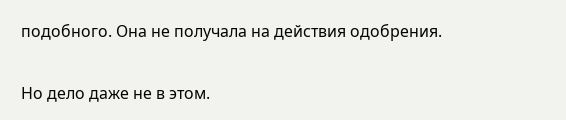подобного. Она не получала на действия одобрения.

Но дело даже не в этом.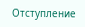Отступление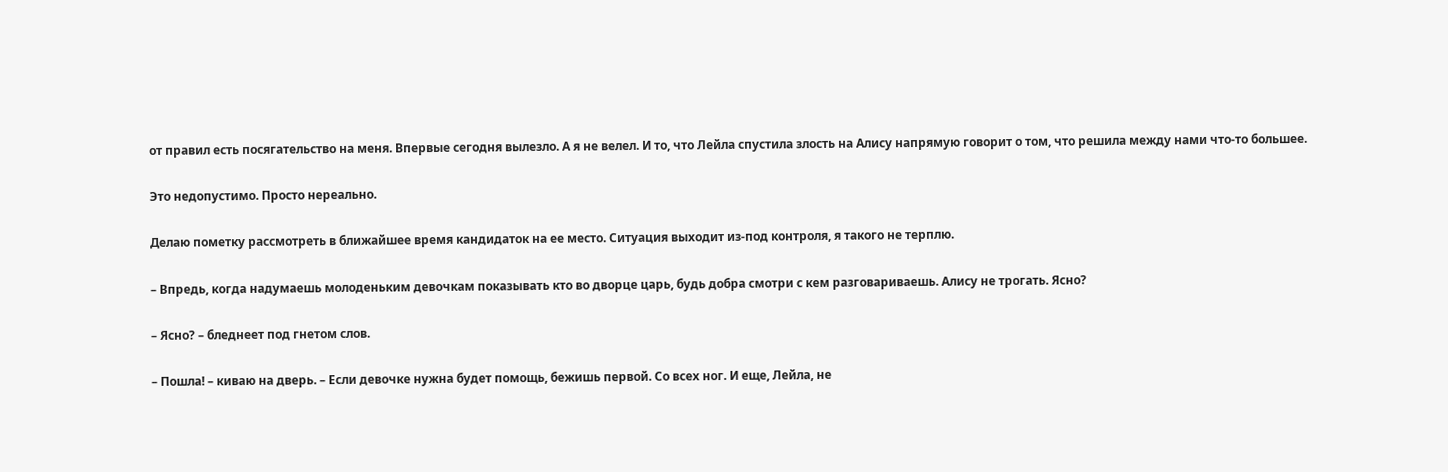от правил есть посягательство на меня. Впервые сегодня вылезло. А я не велел. И то, что Лейла спустила злость на Алису напрямую говорит о том, что решила между нами что-то большее.

Это недопустимо. Просто нереально.

Делаю пометку рассмотреть в ближайшее время кандидаток на ее место. Ситуация выходит из-под контроля, я такого не терплю.

– Впредь, когда надумаешь молоденьким девочкам показывать кто во дворце царь, будь добра смотри с кем разговариваешь. Алису не трогать. Ясно?

– Ясно? – бледнеет под гнетом слов.

– Пошла! – киваю на дверь. – Если девочке нужна будет помощь, бежишь первой. Со всех ног. И еще, Лейла, не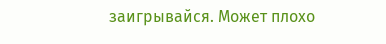заигрывайся. Может плохо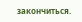закончиться.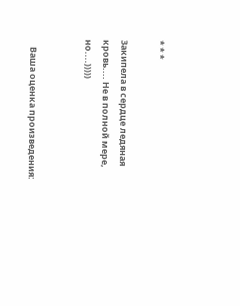* * *

Закипела в сердце ледяная кровь.... Не в полной мере, но....)))))


    Ваша оценка произведения: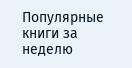Популярные книги за неделю